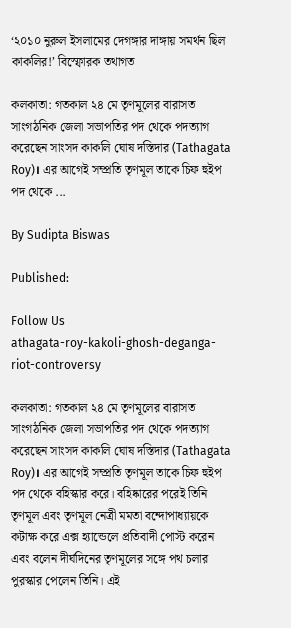‘২০১০ নুরুল ইসলামের দেগঙ্গার দাঙ্গায় সমর্থন ছিল কাকলির!’ বিস্ফোরক তথাগত

কলকাতা: গতকাল ২৪ মে তৃণমূলের বারাসত সাংগঠনিক জেলা সভাপতির পদ থেকে পদত্যাগ করেছেন সাংসদ কাকলি ঘোষ দস্তিদার (Tathagata Roy)। এর আগেই সম্প্রতি তৃণমূল তাকে চিফ হুইপ পদ থেকে ...

By Sudipta Biswas

Published:

Follow Us
athagata-roy-kakoli-ghosh-deganga-riot-controversy

কলকাতা: গতকাল ২৪ মে তৃণমূলের বারাসত সাংগঠনিক জেলা সভাপতির পদ থেকে পদত্যাগ করেছেন সাংসদ কাকলি ঘোষ দস্তিদার (Tathagata Roy)। এর আগেই সম্প্রতি তৃণমূল তাকে চিফ হুইপ পদ থেকে বহিস্কার করে। বহিষ্কারের পরেই তিনি তৃণমূল এবং তৃণমূল নেত্রী মমতা বন্দোপাধ্যায়কে কটাক্ষ করে এক্স হ্যান্ডেলে প্রতিবাদী পোস্ট করেন এবং বলেন দীর্ঘদিনের তৃণমূলের সঙ্গে পথ চলার পুরস্কার পেলেন তিনি। এই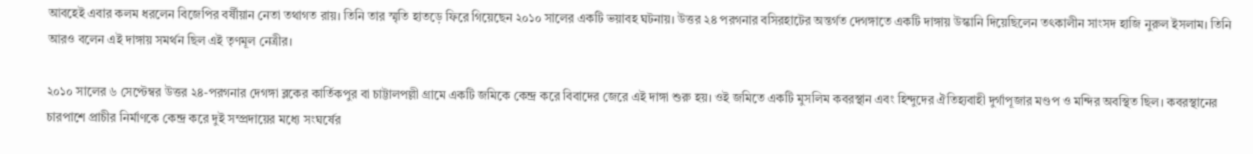আবহেই এবার কলম ধরলেন বিজেপির বর্ষীয়ান নেতা তথাগত রায়। তিনি তার স্মৃতি হাতড়ে ফিরে গিয়েছেন ২০১০ সালের একটি ভয়াবহ ঘটনায়। উত্তর ২৪ পরগনার বসিরহাটের অন্তর্গত দেগঙ্গাতে একটি দাঙ্গায় উস্কানি দিয়েছিলেন তৎকালীন সাংসদ হাজি নুরুল ইসলাম। তিনি আরও বলেন এই দাঙ্গায় সমর্থন ছিল এই তৃণমূল নেত্রীর।

২০১০ সালের ৬ সেপ্টেম্বর উত্তর ২৪-পরগনার দেগঙ্গা ব্লকের কার্তিকপুর বা চাট্টালপল্লী গ্রামে একটি জমিকে কেন্দ্র করে বিবাদের জেরে এই দাঙ্গা শুরু হয়। ওই জমিতে একটি মুসলিম কবরস্থান এবং হিন্দুদের ঐতিহ্যবাহী দুর্গাপূজার মণ্ডপ ও মন্দির অবস্থিত ছিল। কবরস্থানের চারপাশে প্রাচীর নির্মাণকে কেন্দ্র করে দুই সম্প্রদায়ের মধ্যে সংঘর্ষের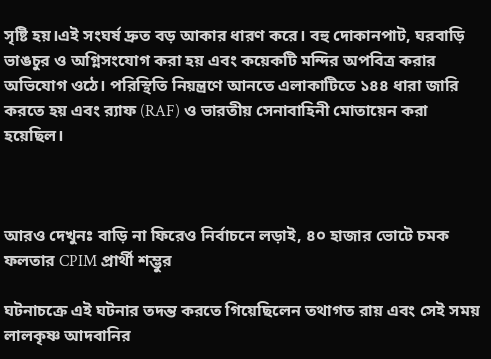সৃষ্টি হয়।এই সংঘর্ষ দ্রুত বড় আকার ধারণ করে। বহু দোকানপাট, ঘরবাড়ি ভাঙচুর ও অগ্নিসংযোগ করা হয় এবং কয়েকটি মন্দির অপবিত্র করার অভিযোগ ওঠে। পরিস্থিতি নিয়ন্ত্রণে আনতে এলাকাটিতে ১৪৪ ধারা জারি করতে হয় এবং র‍্যাফ (RAF) ও ভারতীয় সেনাবাহিনী মোতায়েন করা হয়েছিল।



আরও দেখুনঃ বাড়ি না ফিরেও নির্বাচনে লড়াই, ৪০ হাজার ভোটে চমক ফলতার CPIM প্রার্থী শম্ভুর

ঘটনাচক্রে এই ঘটনার তদন্ত করতে গিয়েছিলেন তথাগত রায় এবং সেই সময় লালকৃষ্ণ আদবানির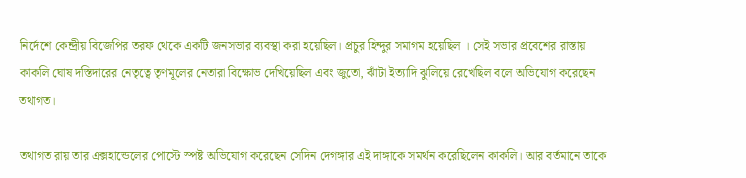নির্দেশে কেন্দ্রীয় বিজেপির তরফ থেকে একটি জনসভার ব্যবস্থা করা হয়েছিল। প্রচুর হিন্দুর সমাগম হয়েছিল । সেই সভার প্রবেশের রাস্তায় কাকলি ঘোষ দস্তিদারের নেতৃত্বে তৃণমূলের নেতারা বিক্ষোভ দেখিয়েছিল এবং জুতো, ঝাঁটা ইত্যাদি ঝুলিয়ে রেখেছিল বলে অভিযোগ করেছেন তথাগত।

তথাগত রায় তার এক্সহান্ডেলের পোস্টে স্পষ্ট অভিযোগ করেছেন সেদিন দেগঙ্গার এই দাঙ্গাকে সমর্থন করেছিলেন কাকলি। আর বর্তমানে তাকে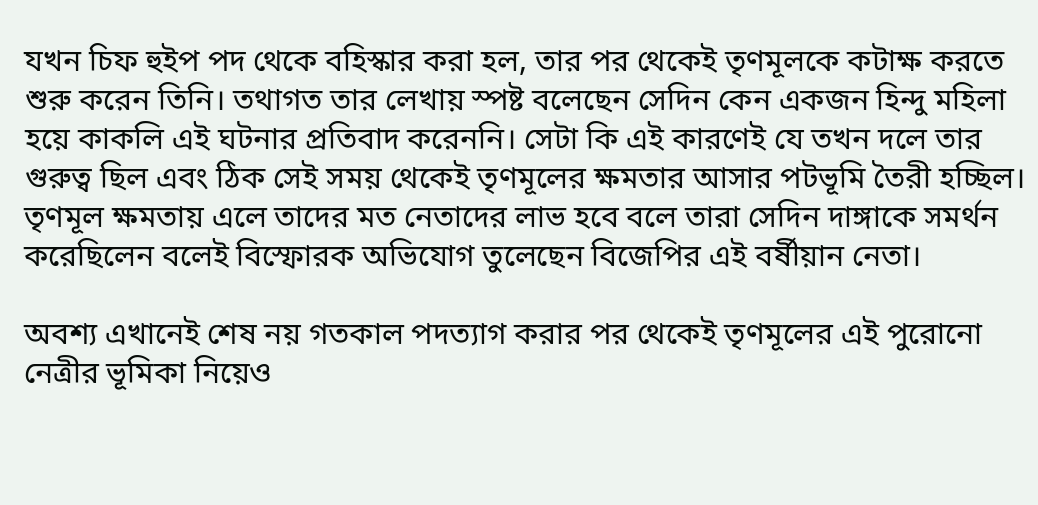যখন চিফ হুইপ পদ থেকে বহিস্কার করা হল, তার পর থেকেই তৃণমূলকে কটাক্ষ করতে শুরু করেন তিনি। তথাগত তার লেখায় স্পষ্ট বলেছেন সেদিন কেন একজন হিন্দু মহিলা হয়ে কাকলি এই ঘটনার প্রতিবাদ করেননি। সেটা কি এই কারণেই যে তখন দলে তার গুরুত্ব ছিল এবং ঠিক সেই সময় থেকেই তৃণমূলের ক্ষমতার আসার পটভূমি তৈরী হচ্ছিল। তৃণমূল ক্ষমতায় এলে তাদের মত নেতাদের লাভ হবে বলে তারা সেদিন দাঙ্গাকে সমর্থন করেছিলেন বলেই বিস্ফোরক অভিযোগ তুলেছেন বিজেপির এই বর্ষীয়ান নেতা।

অবশ্য এখানেই শেষ নয় গতকাল পদত্যাগ করার পর থেকেই তৃণমূলের এই পুরোনো নেত্রীর ভূমিকা নিয়েও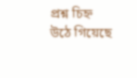প্রশ্ন চিহ্ন উঠে গিয়েছে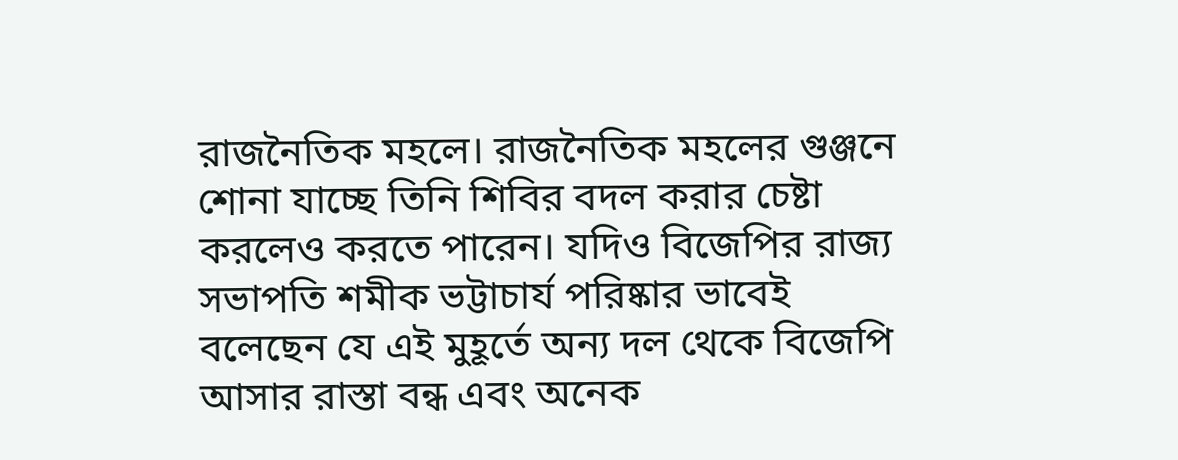রাজনৈতিক মহলে। রাজনৈতিক মহলের গুঞ্জনে শোনা যাচ্ছে তিনি শিবির বদল করার চেষ্টা করলেও করতে পারেন। যদিও বিজেপির রাজ্য সভাপতি শমীক ভট্টাচার্য পরিষ্কার ভাবেই বলেছেন যে এই মুহূর্তে অন্য দল থেকে বিজেপি আসার রাস্তা বন্ধ এবং অনেক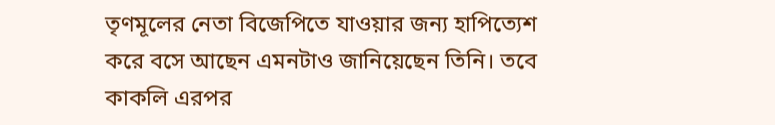তৃণমূলের নেতা বিজেপিতে যাওয়ার জন্য হাপিত্যেশ করে বসে আছেন এমনটাও জানিয়েছেন তিনি। তবে কাকলি এরপর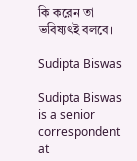কি করেন তা ভবিষ্যৎই বলবে।

Sudipta Biswas

Sudipta Biswas is a senior correspondent at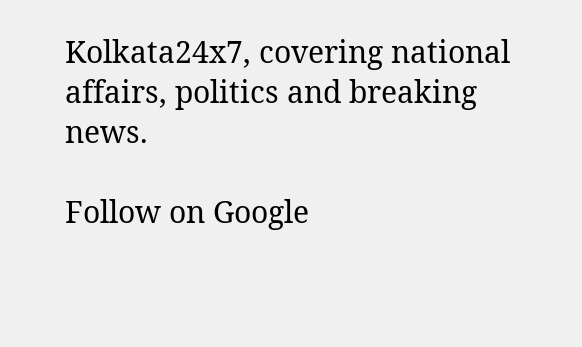Kolkata24x7, covering national affairs, politics and breaking news.

Follow on Google